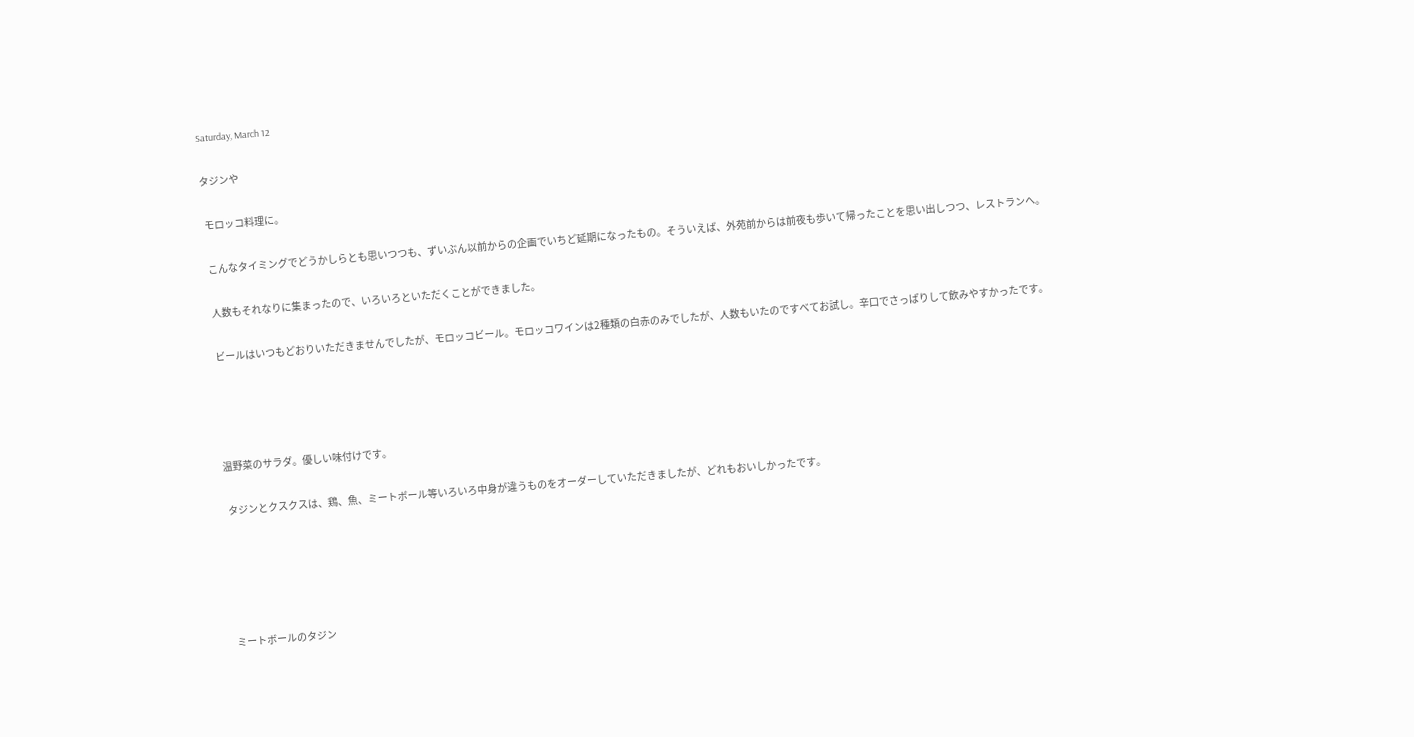Saturday, March 12

タジンや

 モロッコ料理に。

 こんなタイミングでどうかしらとも思いつつも、ずいぶん以前からの企画でいちど延期になったもの。そういえば、外苑前からは前夜も歩いて帰ったことを思い出しつつ、レストランへ。

 人数もそれなりに集まったので、いろいろといただくことができました。

 ビールはいつもどおりいただきませんでしたが、モロッコビール。モロッコワインは2種類の白赤のみでしたが、人数もいたのですべてお試し。辛口でさっぱりして飲みやすかったです。




温野菜のサラダ。優しい味付けです。

 タジンとクスクスは、鶏、魚、ミートボール等いろいろ中身が違うものをオーダーしていただきましたが、どれもおいしかったです。





ミートボールのタジン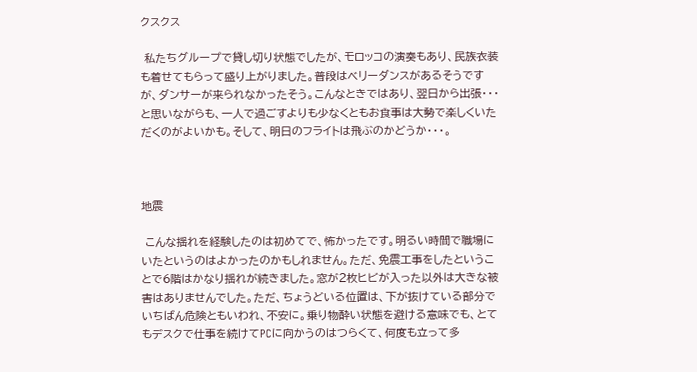クスクス

 私たちグループで貸し切り状態でしたが、モロッコの演奏もあり、民族衣装も着せてもらって盛り上がりました。普段はベリーダンスがあるそうですが、ダンサーが来られなかったそう。こんなときではあり、翌日から出張・・・と思いながらも、一人で過ごすよりも少なくともお食事は大勢で楽しくいただくのがよいかも。そして、明日のフライトは飛ぶのかどうか・・・。



地震

 こんな揺れを経験したのは初めてで、怖かったです。明るい時間で職場にいたというのはよかったのかもしれません。ただ、免震工事をしたということで6階はかなり揺れが続きました。窓が2枚ヒビが入った以外は大きな被害はありませんでした。ただ、ちょうどいる位置は、下が抜けている部分でいちばん危険ともいわれ、不安に。乗り物酔い状態を避ける意味でも、とてもデスクで仕事を続けてPCに向かうのはつらくて、何度も立って多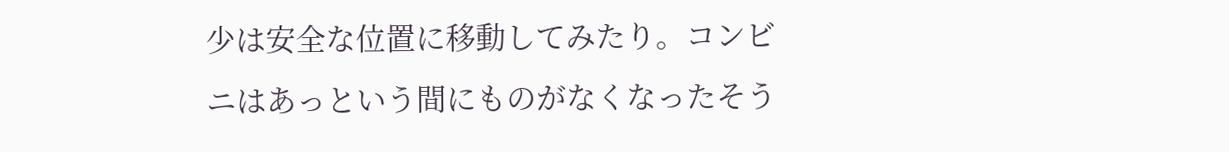少は安全な位置に移動してみたり。コンビニはあっという間にものがなくなったそう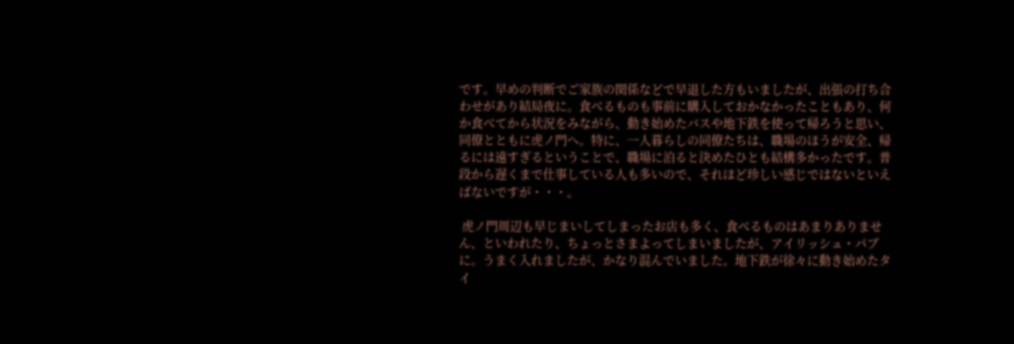です。早めの判断でご家族の関係などで早退した方もいましたが、出張の打ち合わせがあり結局夜に。食べるものも事前に購入しておかなかったこともあり、何か食べてから状況をみながら、動き始めたバスや地下鉄を使って帰ろうと思い、同僚とともに虎ノ門へ。特に、一人暮らしの同僚たちは、職場のほうが安全、帰るには遠すぎるということで、職場に泊ると決めたひとも結構多かったです。普段から遅くまで仕事している人も多いので、それほど珍しい感じではないといえばないですが・・・。

 虎ノ門周辺も早じまいしてしまったお店も多く、食べるものはあまりありません、といわれたり、ちょっとさまよってしまいましたが、アイリッシュ・パブに。うまく入れましたが、かなり混んでいました。地下鉄が徐々に動き始めたタイ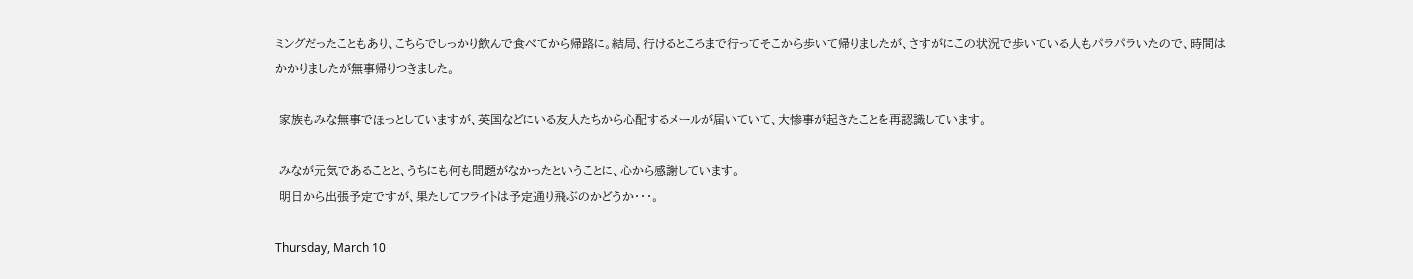ミングだったこともあり、こちらでしっかり飲んで食べてから帰路に。結局、行けるところまで行ってそこから歩いて帰りましたが、さすがにこの状況で歩いている人もパラパラいたので、時間はかかりましたが無事帰りつきました。

 家族もみな無事でほっとしていますが、英国などにいる友人たちから心配するメールが届いていて、大惨事が起きたことを再認識しています。

 みなが元気であることと、うちにも何も問題がなかったということに、心から感謝しています。
 明日から出張予定ですが、果たしてフライトは予定通り飛ぶのかどうか・・・。

Thursday, March 10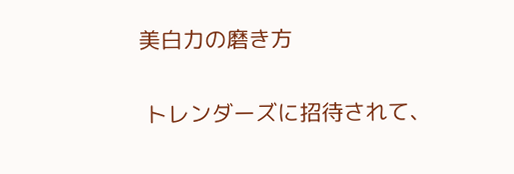美白力の磨き方

 トレンダーズに招待されて、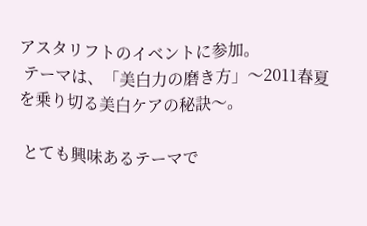アスタリフトのイベントに参加。
 テーマは、「美白力の磨き方」〜2011春夏を乗り切る美白ケアの秘訣〜。

 とても興味あるテーマで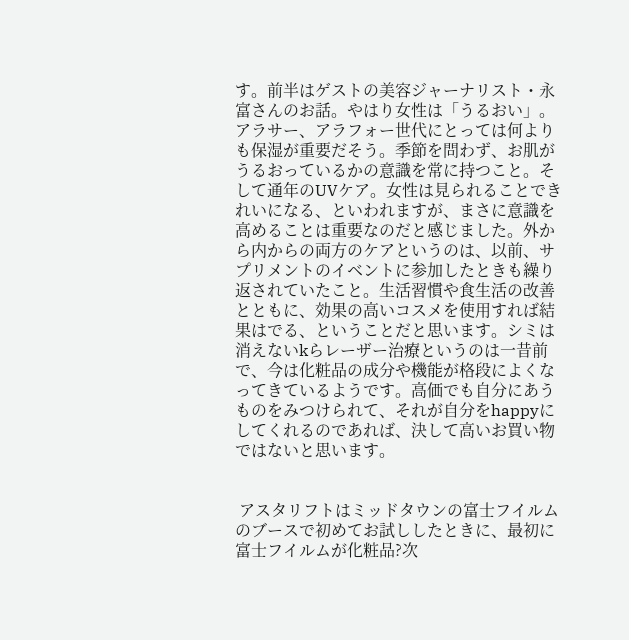す。前半はゲストの美容ジャーナリスト・永富さんのお話。やはり女性は「うるおい」。アラサー、アラフォー世代にとっては何よりも保湿が重要だそう。季節を問わず、お肌がうるおっているかの意識を常に持つこと。そして通年のUVケア。女性は見られることできれいになる、といわれますが、まさに意識を高めることは重要なのだと感じました。外から内からの両方のケアというのは、以前、サプリメントのイベントに参加したときも繰り返されていたこと。生活習慣や食生活の改善とともに、効果の高いコスメを使用すれば結果はでる、ということだと思います。シミは消えないkらレーザー治療というのは一昔前で、今は化粧品の成分や機能が格段によくなってきているようです。高価でも自分にあうものをみつけられて、それが自分をhappyにしてくれるのであれば、決して高いお買い物ではないと思います。


 アスタリフトはミッドタウンの富士フイルムのブースで初めてお試ししたときに、最初に富士フイルムが化粧品?次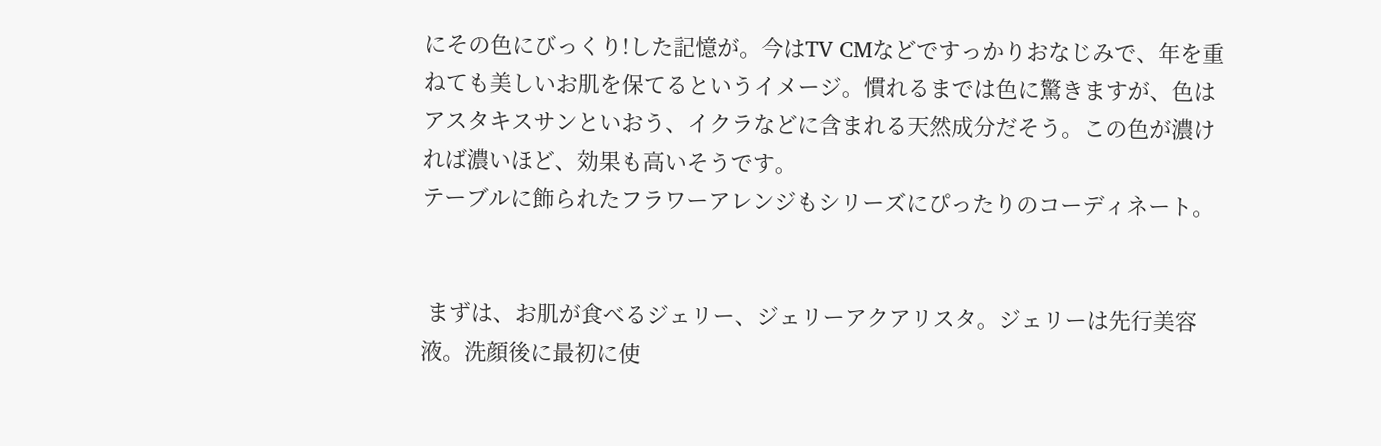にその色にびっくり!した記憶が。今はTV CMなどですっかりおなじみで、年を重ねても美しいお肌を保てるというイメージ。慣れるまでは色に驚きますが、色はアスタキスサンといおう、イクラなどに含まれる天然成分だそう。この色が濃ければ濃いほど、効果も高いそうです。
テーブルに飾られたフラワーアレンジもシリーズにぴったりのコーディネート。


 まずは、お肌が食べるジェリー、ジェリーアクアリスタ。ジェリーは先行美容液。洗顔後に最初に使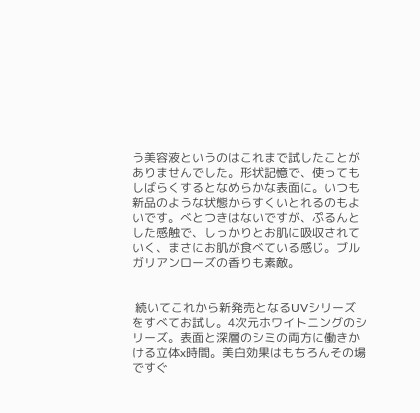う美容液というのはこれまで試したことがありませんでした。形状記憶で、使ってもしばらくするとなめらかな表面に。いつも新品のような状態からすくいとれるのもよいです。べとつきはないですが、ぷるんとした感触で、しっかりとお肌に吸収されていく、まさにお肌が食べている感じ。ブルガリアンローズの香りも素敵。


 続いてこれから新発売となるUVシリーズをすべてお試し。4次元ホワイトニングのシリーズ。表面と深層のシミの両方に働きかける立体x時間。美白効果はもちろんその場ですぐ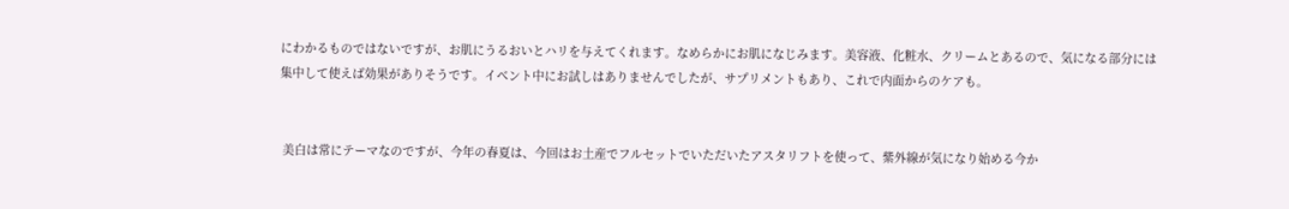にわかるものではないですが、お肌にうるおいとハリを与えてくれます。なめらかにお肌になじみます。美容液、化粧水、クリームとあるので、気になる部分には集中して使えば効果がありそうです。イベント中にお試しはありませんでしたが、サプリメントもあり、これで内面からのケアも。


 美白は常にテーマなのですが、今年の春夏は、今回はお土産でフルセットでいただいたアスタリフトを使って、紫外線が気になり始める今か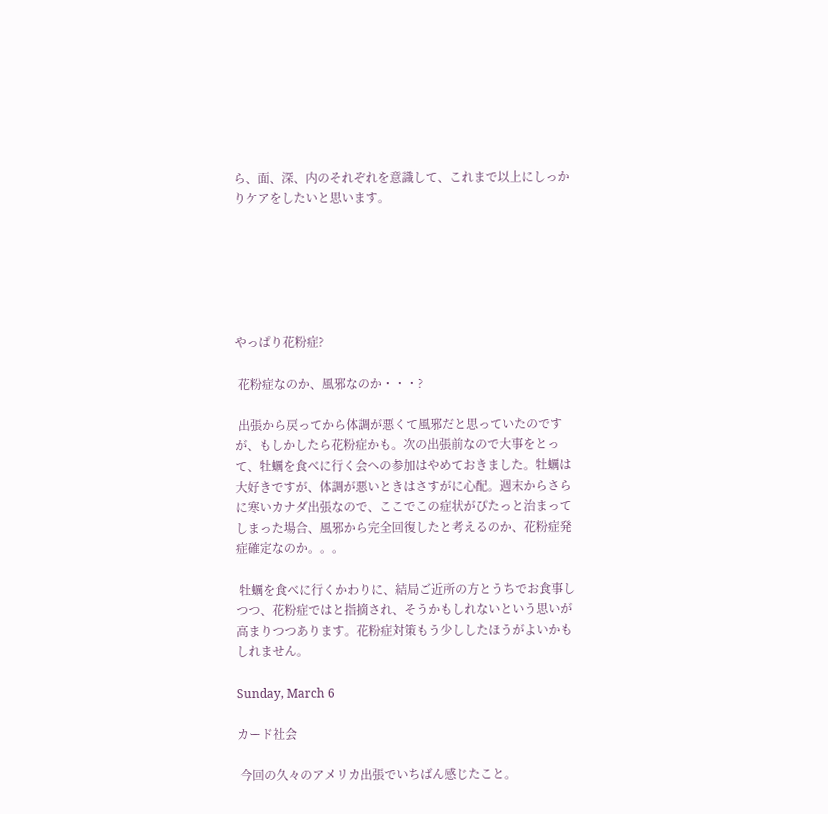ら、面、深、内のそれぞれを意識して、これまで以上にしっかりケアをしたいと思います。






やっぱり花粉症?

 花粉症なのか、風邪なのか・・・?

 出張から戻ってから体調が悪くて風邪だと思っていたのですが、もしかしたら花粉症かも。次の出張前なので大事をとって、牡蠣を食べに行く会への参加はやめておきました。牡蠣は大好きですが、体調が悪いときはさすがに心配。週末からさらに寒いカナダ出張なので、ここでこの症状がぴたっと治まってしまった場合、風邪から完全回復したと考えるのか、花粉症発症確定なのか。。。

 牡蠣を食べに行くかわりに、結局ご近所の方とうちでお食事しつつ、花粉症ではと指摘され、そうかもしれないという思いが高まりつつあります。花粉症対策もう少ししたほうがよいかもしれません。

Sunday, March 6

カード社会

 今回の久々のアメリカ出張でいちばん感じたこと。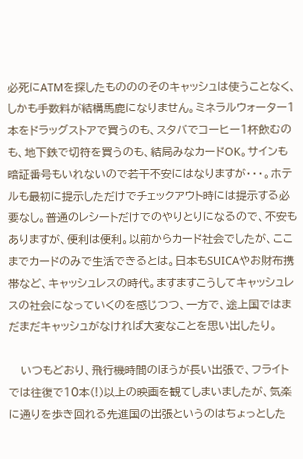必死にATMを探したものののそのキャッシュは使うことなく、しかも手数料が結構馬鹿になりません。ミネラルウォーター1本をドラッグストアで買うのも、スタバでコーヒー1杯飲むのも、地下鉄で切符を買うのも、結局みなカードOK。サインも暗証番号もいれないので若干不安にはなりますが・・・。ホテルも最初に提示しただけでチェックアウト時には提示する必要なし。普通のレシートだけでのやりとりになるので、不安もありますが、便利は便利。以前からカード社会でしたが、ここまでカードのみで生活できるとは。日本もSUICAやお財布携帯など、キャッシュレスの時代。ますますこうしてキャッシュレスの社会になっていくのを感じつつ、一方で、途上国ではまだまだキャッシュがなければ大変なことを思い出したり。

   いつもどおり、飛行機時間のほうが長い出張で、フライトでは往復で10本(!)以上の映画を観てしまいましたが、気楽に通りを歩き回れる先進国の出張というのはちょっとした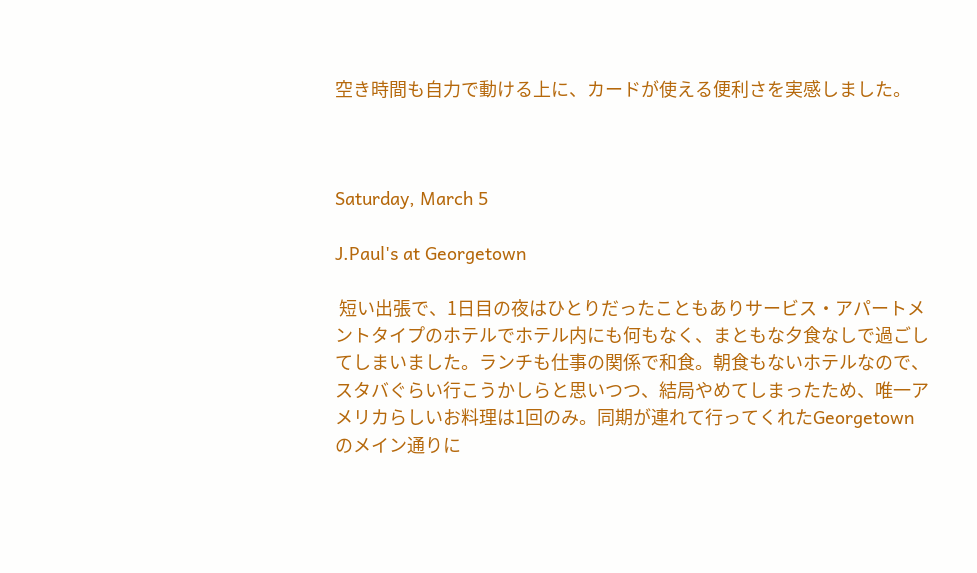空き時間も自力で動ける上に、カードが使える便利さを実感しました。



Saturday, March 5

J.Paul's at Georgetown

 短い出張で、1日目の夜はひとりだったこともありサービス・アパートメントタイプのホテルでホテル内にも何もなく、まともな夕食なしで過ごしてしまいました。ランチも仕事の関係で和食。朝食もないホテルなので、スタバぐらい行こうかしらと思いつつ、結局やめてしまったため、唯一アメリカらしいお料理は1回のみ。同期が連れて行ってくれたGeorgetownのメイン通りに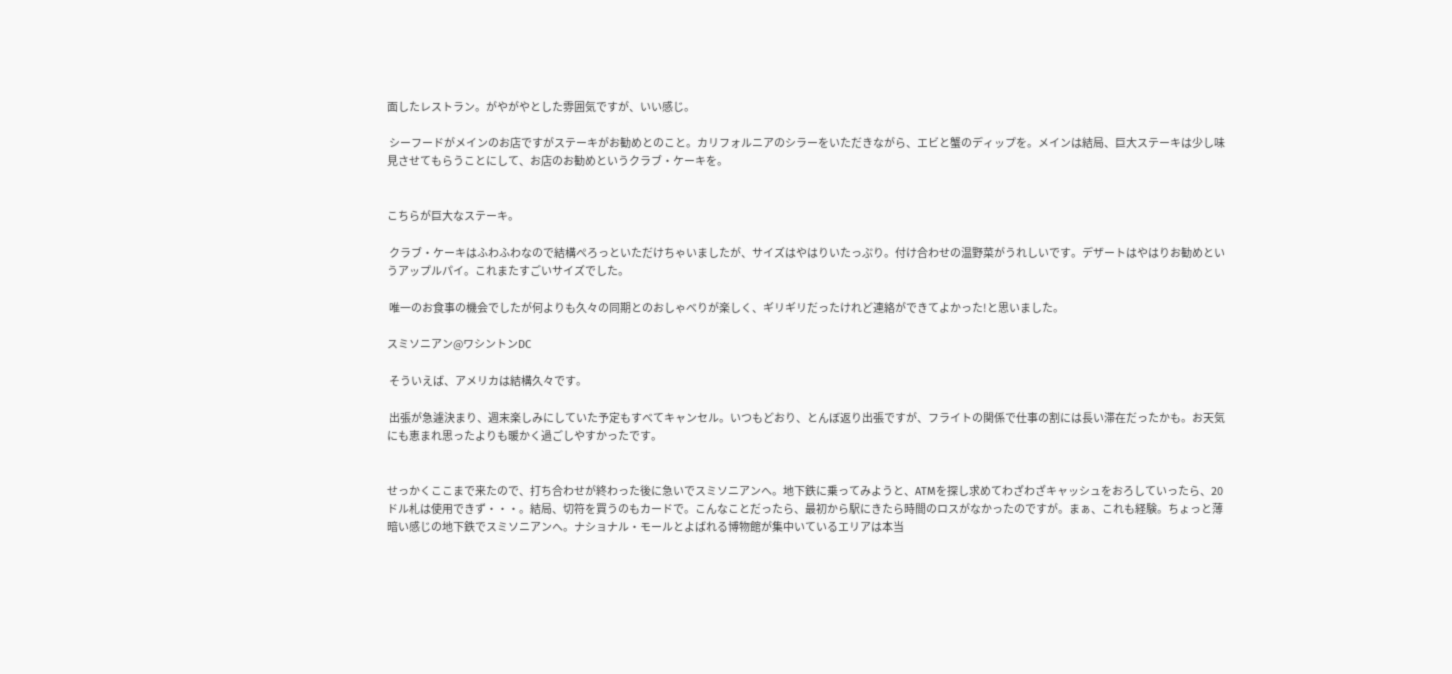面したレストラン。がやがやとした雰囲気ですが、いい感じ。

 シーフードがメインのお店ですがステーキがお勧めとのこと。カリフォルニアのシラーをいただきながら、エビと蟹のディップを。メインは結局、巨大ステーキは少し味見させてもらうことにして、お店のお勧めというクラブ・ケーキを。


こちらが巨大なステーキ。

 クラブ・ケーキはふわふわなので結構ぺろっといただけちゃいましたが、サイズはやはりいたっぷり。付け合わせの温野菜がうれしいです。デザートはやはりお勧めというアップルパイ。これまたすごいサイズでした。

 唯一のお食事の機会でしたが何よりも久々の同期とのおしゃべりが楽しく、ギリギリだったけれど連絡ができてよかった!と思いました。

スミソニアン@ワシントンDC

 そういえば、アメリカは結構久々です。

 出張が急遽決まり、週末楽しみにしていた予定もすべてキャンセル。いつもどおり、とんぼ返り出張ですが、フライトの関係で仕事の割には長い滞在だったかも。お天気にも恵まれ思ったよりも暖かく過ごしやすかったです。


せっかくここまで来たので、打ち合わせが終わった後に急いでスミソニアンへ。地下鉄に乗ってみようと、ATMを探し求めてわざわざキャッシュをおろしていったら、20ドル札は使用できず・・・。結局、切符を買うのもカードで。こんなことだったら、最初から駅にきたら時間のロスがなかったのですが。まぁ、これも経験。ちょっと薄暗い感じの地下鉄でスミソニアンへ。ナショナル・モールとよばれる博物館が集中いているエリアは本当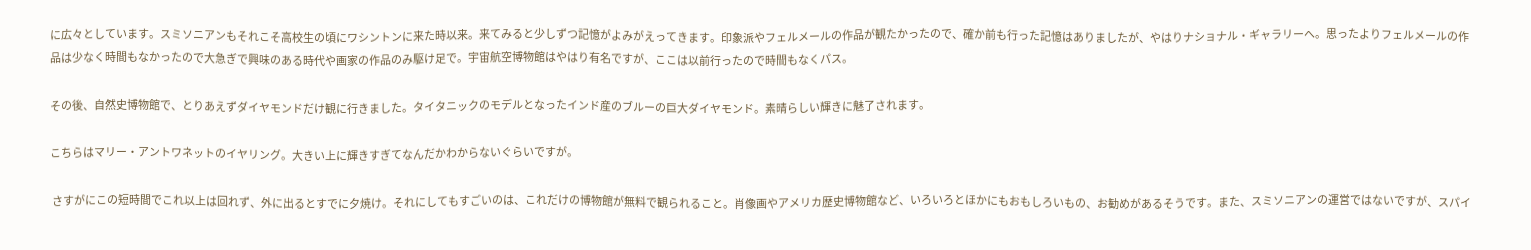に広々としています。スミソニアンもそれこそ高校生の頃にワシントンに来た時以来。来てみると少しずつ記憶がよみがえってきます。印象派やフェルメールの作品が観たかったので、確か前も行った記憶はありましたが、やはりナショナル・ギャラリーへ。思ったよりフェルメールの作品は少なく時間もなかったので大急ぎで興味のある時代や画家の作品のみ駆け足で。宇宙航空博物館はやはり有名ですが、ここは以前行ったので時間もなくパス。

その後、自然史博物館で、とりあえずダイヤモンドだけ観に行きました。タイタニックのモデルとなったインド産のブルーの巨大ダイヤモンド。素晴らしい輝きに魅了されます。

こちらはマリー・アントワネットのイヤリング。大きい上に輝きすぎてなんだかわからないぐらいですが。

 さすがにこの短時間でこれ以上は回れず、外に出るとすでに夕焼け。それにしてもすごいのは、これだけの博物館が無料で観られること。肖像画やアメリカ歴史博物館など、いろいろとほかにもおもしろいもの、お勧めがあるそうです。また、スミソニアンの運営ではないですが、スパイ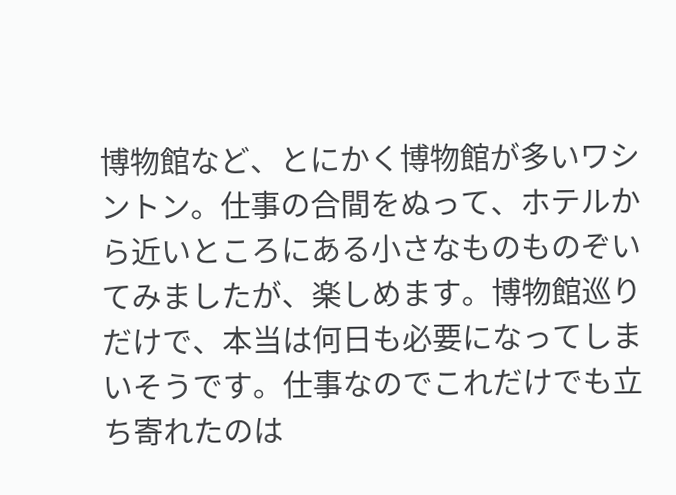博物館など、とにかく博物館が多いワシントン。仕事の合間をぬって、ホテルから近いところにある小さなものものぞいてみましたが、楽しめます。博物館巡りだけで、本当は何日も必要になってしまいそうです。仕事なのでこれだけでも立ち寄れたのは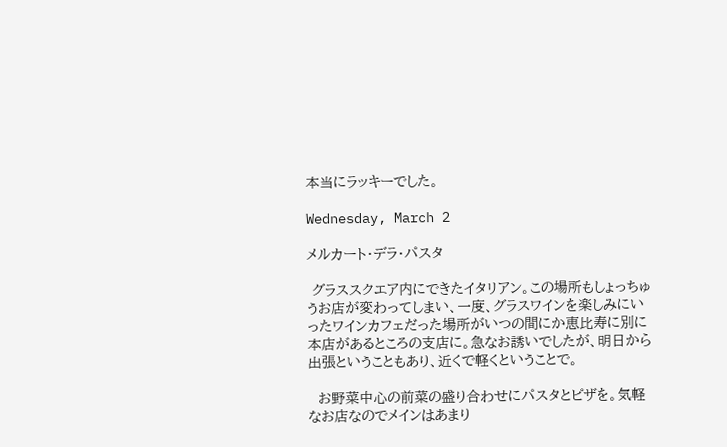本当にラッキーでした。

Wednesday, March 2

メルカート・デラ・パスタ

 グラススクエア内にできたイタリアン。この場所もしょっちゅうお店が変わってしまい、一度、グラスワインを楽しみにいったワインカフェだった場所がいつの間にか恵比寿に別に本店があるところの支店に。急なお誘いでしたが、明日から出張ということもあり、近くで軽くということで。

  お野菜中心の前菜の盛り合わせにパスタとピザを。気軽なお店なのでメインはあまり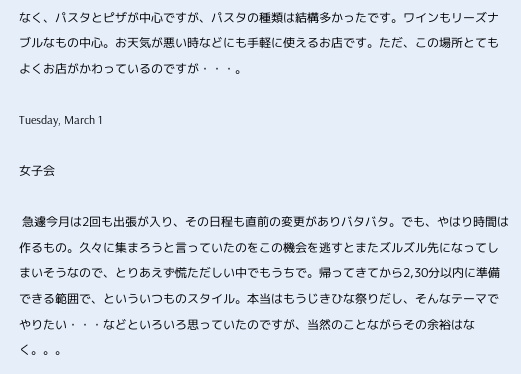なく、パスタとピザが中心ですが、パスタの種類は結構多かったです。ワインもリーズナブルなもの中心。お天気が悪い時などにも手軽に使えるお店です。ただ、この場所とてもよくお店がかわっているのですが・・・。

Tuesday, March 1

女子会

 急遽今月は2回も出張が入り、その日程も直前の変更がありバタバタ。でも、やはり時間は作るもの。久々に集まろうと言っていたのをこの機会を逃すとまたズルズル先になってしまいそうなので、とりあえず慌ただしい中でもうちで。帰ってきてから2,30分以内に準備できる範囲で、といういつものスタイル。本当はもうじきひな祭りだし、そんなテーマでやりたい・・・などといろいろ思っていたのですが、当然のことながらその余裕はなく。。。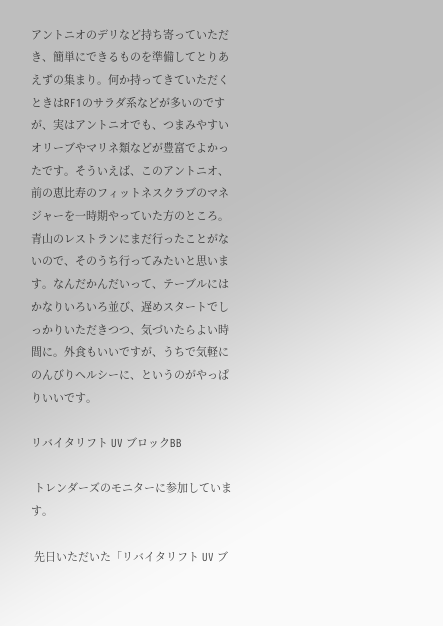アントニオのデリなど持ち寄っていただき、簡単にできるものを準備してとりあえずの集まり。何か持ってきていただくときはRF1のサラダ系などが多いのですが、実はアントニオでも、つまみやすいオリーブやマリネ類などが豊富でよかったです。そういえば、このアントニオ、前の恵比寿のフィットネスクラブのマネジャーを一時期やっていた方のところ。青山のレストランにまだ行ったことがないので、そのうち行ってみたいと思います。なんだかんだいって、テーブルにはかなりいろいろ並び、遅めスタートでしっかりいただきつつ、気づいたらよい時間に。外食もいいですが、うちで気軽にのんびりヘルシーに、というのがやっぱりいいです。

リバイタリフト UV ブロックBB

 トレンダーズのモニターに参加しています。

 先日いただいた「リバイタリフト UV ブ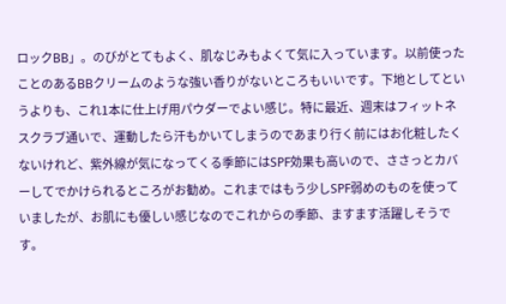ロックBB」。のびがとてもよく、肌なじみもよくて気に入っています。以前使ったことのあるBBクリームのような強い香りがないところもいいです。下地としてというよりも、これ1本に仕上げ用パウダーでよい感じ。特に最近、週末はフィットネスクラブ通いで、運動したら汗もかいてしまうのであまり行く前にはお化粧したくないけれど、紫外線が気になってくる季節にはSPF効果も高いので、ささっとカバーしてでかけられるところがお勧め。これまではもう少しSPF弱めのものを使っていましたが、お肌にも優しい感じなのでこれからの季節、ますます活躍しそうです。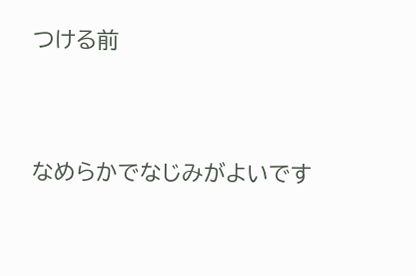つける前


なめらかでなじみがよいです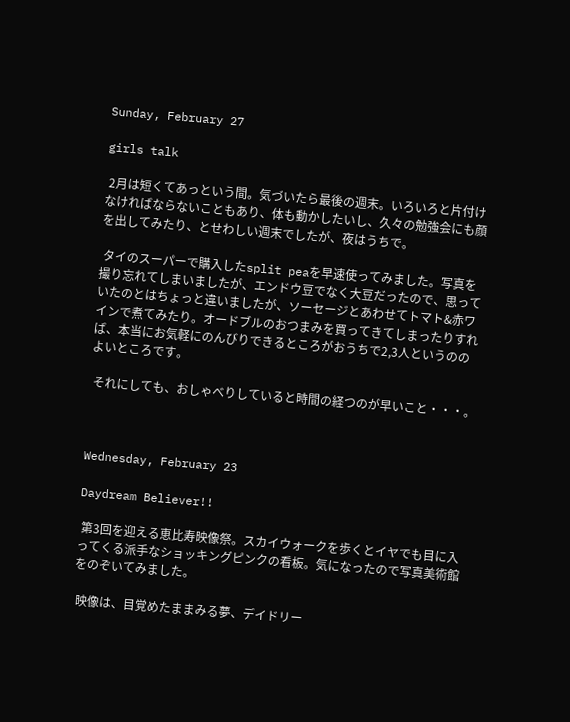Sunday, February 27

girls talk

 2月は短くてあっという間。気づいたら最後の週末。いろいろと片付けなければならないこともあり、体も動かしたいし、久々の勉強会にも顔を出してみたり、とせわしい週末でしたが、夜はうちで。

 タイのスーパーで購入したsplit peaを早速使ってみました。写真を撮り忘れてしまいましたが、エンドウ豆でなく大豆だったので、思っていたのとはちょっと違いましたが、ソーセージとあわせてトマト&赤ワインで煮てみたり。オードブルのおつまみを買ってきてしまったりすれば、本当にお気軽にのんびりできるところがおうちで2,3人というののよいところです。

 それにしても、おしゃべりしていると時間の経つのが早いこと・・・。



Wednesday, February 23

Daydream Believer!!

 第3回を迎える恵比寿映像祭。スカイウォークを歩くとイヤでも目に入ってくる派手なショッキングピンクの看板。気になったので写真美術館をのぞいてみました。

 映像は、目覚めたままみる夢、デイドリー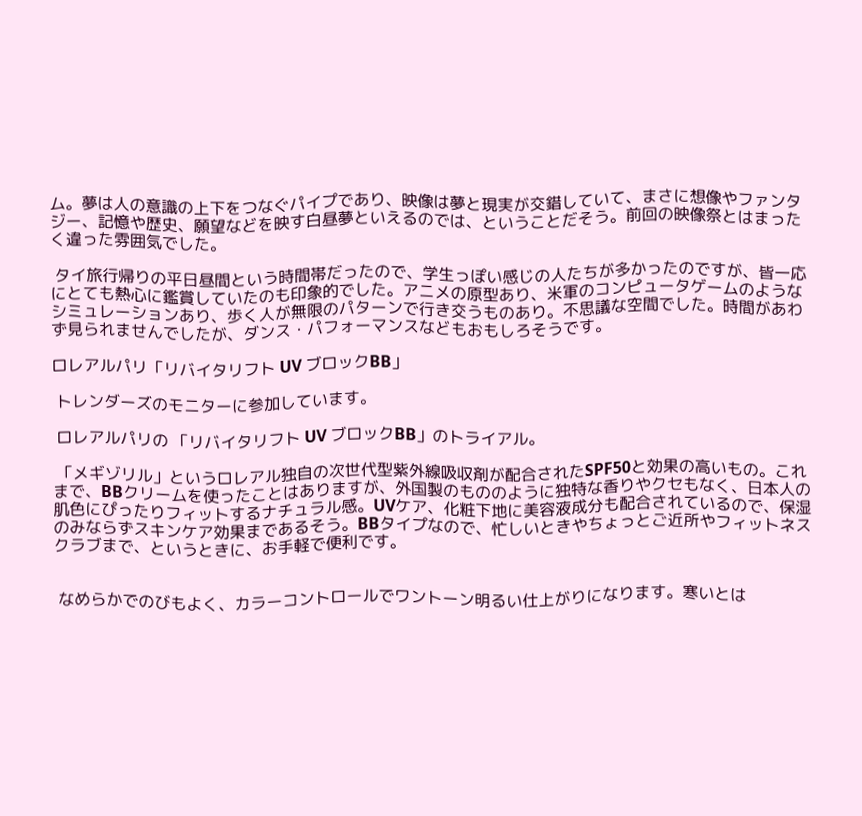ム。夢は人の意識の上下をつなぐパイプであり、映像は夢と現実が交錯していて、まさに想像やファンタジー、記憶や歴史、願望などを映す白昼夢といえるのでは、ということだそう。前回の映像祭とはまったく違った雰囲気でした。

 タイ旅行帰りの平日昼間という時間帯だったので、学生っぽい感じの人たちが多かったのですが、皆一応にとても熱心に鑑賞していたのも印象的でした。アニメの原型あり、米軍のコンピュータゲームのようなシミュレーションあり、歩く人が無限のパターンで行き交うものあり。不思議な空間でした。時間があわず見られませんでしたが、ダンス・パフォーマンスなどもおもしろそうです。

ロレアルパリ「リバイタリフト UV ブロックBB」

 トレンダーズのモニターに参加しています。

 ロレアルパリの 「リバイタリフト UV ブロックBB」のトライアル。

 「メギゾリル」というロレアル独自の次世代型紫外線吸収剤が配合されたSPF50と効果の高いもの。これまで、BBクリームを使ったことはありますが、外国製のもののように独特な香りやクセもなく、日本人の肌色にぴったりフィットするナチュラル感。UVケア、化粧下地に美容液成分も配合されているので、保湿のみならずスキンケア効果まであるそう。BBタイプなので、忙しいときやちょっとご近所やフィットネスクラブまで、というときに、お手軽で便利です。


 なめらかでのびもよく、カラーコントロールでワントーン明るい仕上がりになります。寒いとは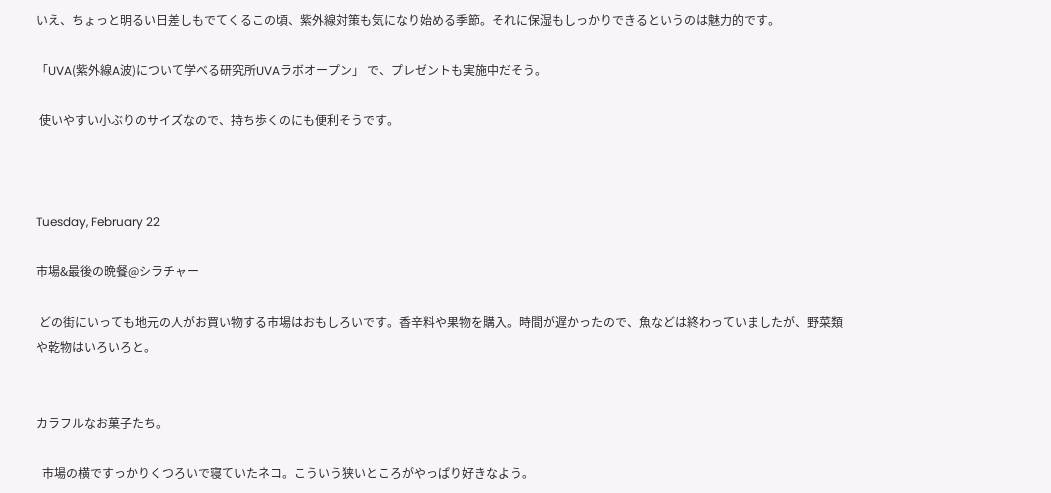いえ、ちょっと明るい日差しもでてくるこの頃、紫外線対策も気になり始める季節。それに保湿もしっかりできるというのは魅力的です。

「UVA(紫外線A波)について学べる研究所UVAラボオープン」 で、プレゼントも実施中だそう。

 使いやすい小ぶりのサイズなので、持ち歩くのにも便利そうです。



Tuesday, February 22

市場&最後の晩餐@シラチャー

 どの街にいっても地元の人がお買い物する市場はおもしろいです。香辛料や果物を購入。時間が遅かったので、魚などは終わっていましたが、野菜類や乾物はいろいろと。


カラフルなお菓子たち。

  市場の横ですっかりくつろいで寝ていたネコ。こういう狭いところがやっぱり好きなよう。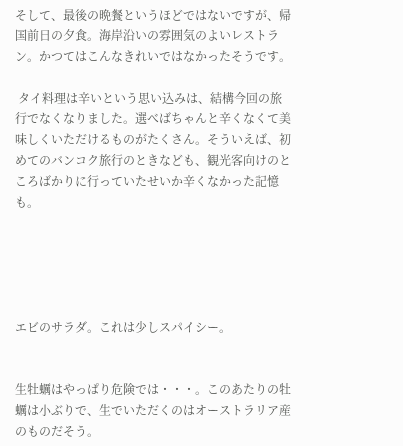そして、最後の晩餐というほどではないですが、帰国前日の夕食。海岸沿いの雰囲気のよいレストラン。かつてはこんなきれいではなかったそうです。

 タイ料理は辛いという思い込みは、結構今回の旅行でなくなりました。選べばちゃんと辛くなくて美味しくいただけるものがたくさん。そういえば、初めてのバンコク旅行のときなども、観光客向けのところばかりに行っていたせいか辛くなかった記憶も。





エビのサラダ。これは少しスパイシー。


生牡蠣はやっぱり危険では・・・。このあたりの牡蠣は小ぶりで、生でいただくのはオーストラリア産のものだそう。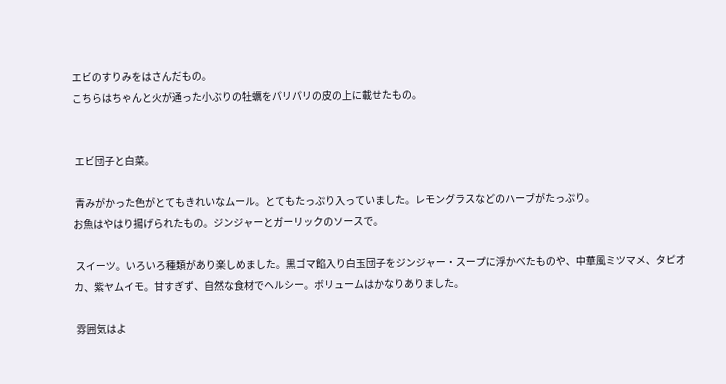エビのすりみをはさんだもの。
こちらはちゃんと火が通った小ぶりの牡蠣をパリパリの皮の上に載せたもの。


 エビ団子と白菜。

 青みがかった色がとてもきれいなムール。とてもたっぷり入っていました。レモングラスなどのハーブがたっぷり。
お魚はやはり揚げられたもの。ジンジャーとガーリックのソースで。

 スイーツ。いろいろ種類があり楽しめました。黒ゴマ餡入り白玉団子をジンジャー・スープに浮かべたものや、中華風ミツマメ、タピオカ、紫ヤムイモ。甘すぎず、自然な食材でヘルシー。ボリュームはかなりありました。

 雰囲気はよ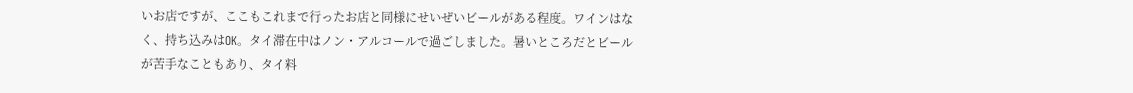いお店ですが、ここもこれまで行ったお店と同様にせいぜいビールがある程度。ワインはなく、持ち込みはOK。タイ滞在中はノン・アルコールで過ごしました。暑いところだとビールが苦手なこともあり、タイ料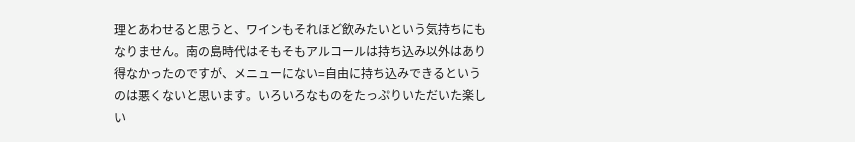理とあわせると思うと、ワインもそれほど飲みたいという気持ちにもなりません。南の島時代はそもそもアルコールは持ち込み以外はあり得なかったのですが、メニューにない=自由に持ち込みできるというのは悪くないと思います。いろいろなものをたっぷりいただいた楽しい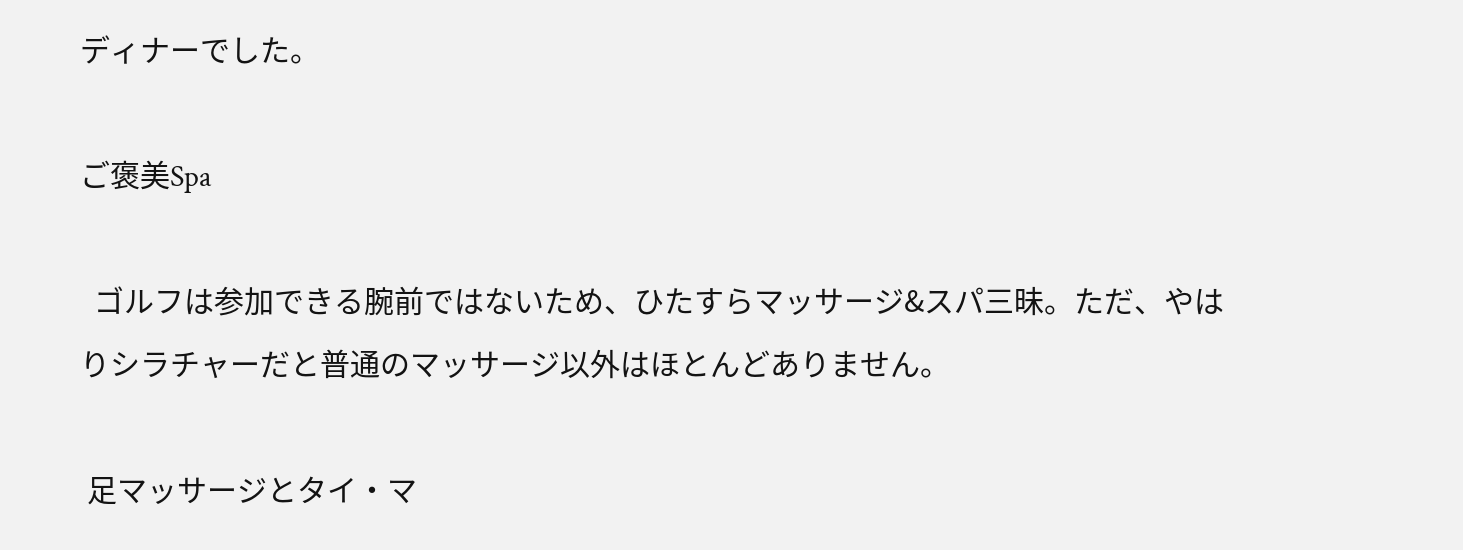ディナーでした。

ご褒美Spa

  ゴルフは参加できる腕前ではないため、ひたすらマッサージ&スパ三昧。ただ、やはりシラチャーだと普通のマッサージ以外はほとんどありません。

 足マッサージとタイ・マ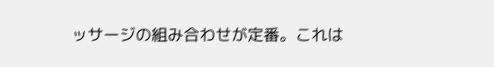ッサージの組み合わせが定番。これは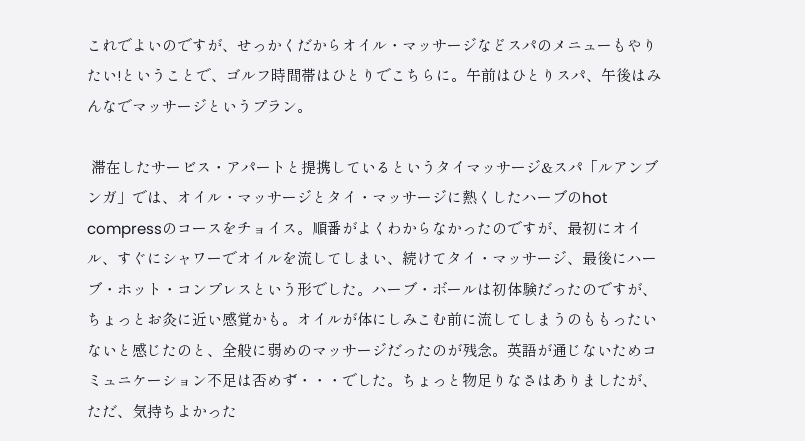これでよいのですが、せっかくだからオイル・マッサージなどスパのメニューもやりたい!ということで、ゴルフ時間帯はひとりでこちらに。午前はひとりスパ、午後はみんなでマッサージというプラン。

 滞在したサービス・アパートと提携しているというタイマッサージ&スパ「ルアンブンガ」では、オイル・マッサージとタイ・マッサージに熱くしたハーブのhot compressのコースをチョイス。順番がよくわからなかったのですが、最初にオイル、すぐにシャワーでオイルを流してしまい、続けてタイ・マッサージ、最後にハーブ・ホット・コンプレスという形でした。ハーブ・ボールは初体験だったのですが、ちょっとお灸に近い感覚かも。オイルが体にしみこむ前に流してしまうのももったいないと感じたのと、全般に弱めのマッサージだったのが残念。英語が通じないためコミュニケーション不足は否めず・・・でした。ちょっと物足りなさはありましたが、ただ、気持ちよかった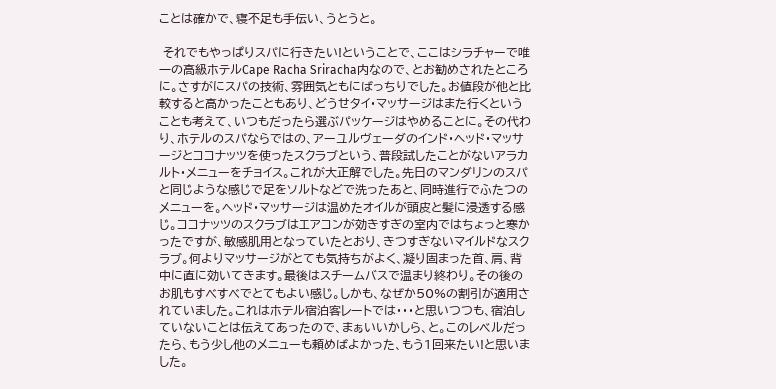ことは確かで、寝不足も手伝い、うとうと。

 それでもやっぱりスパに行きたい!ということで、ここはシラチャーで唯一の高級ホテルCape Racha Sriracha内なので、とお勧めされたところに。さすがにスパの技術、雰囲気ともにばっちりでした。お値段が他と比較すると高かったこともあり、どうせタイ・マッサージはまた行くということも考えて、いつもだったら選ぶパッケージはやめることに。その代わり、ホテルのスパならではの、アーユルヴェーダのインド・ヘッド・マッサージとココナッツを使ったスクラブという、普段試したことがないアラカルト・メニューをチョイス。これが大正解でした。先日のマンダリンのスパと同じような感じで足をソルトなどで洗ったあと、同時進行でふたつのメニューを。ヘッド・マッサージは温めたオイルが頭皮と髪に浸透する感じ。ココナッツのスクラブはエアコンが効きすぎの室内ではちょっと寒かったですが、敏感肌用となっていたとおり、きつすぎないマイルドなスクラブ。何よりマッサージがとても気持ちがよく、凝り固まった首、肩、背中に直に効いてきます。最後はスチームバスで温まり終わり。その後のお肌もすべすべでとてもよい感じ。しかも、なぜか50%の割引が適用されていました。これはホテル宿泊客レートでは・・・と思いつつも、宿泊していないことは伝えてあったので、まぁいいかしら、と。このレベルだったら、もう少し他のメニューも頼めばよかった、もう1回来たい!と思いました。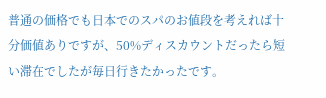普通の価格でも日本でのスパのお値段を考えれば十分価値ありですが、50%ディスカウントだったら短い滞在でしたが毎日行きたかったです。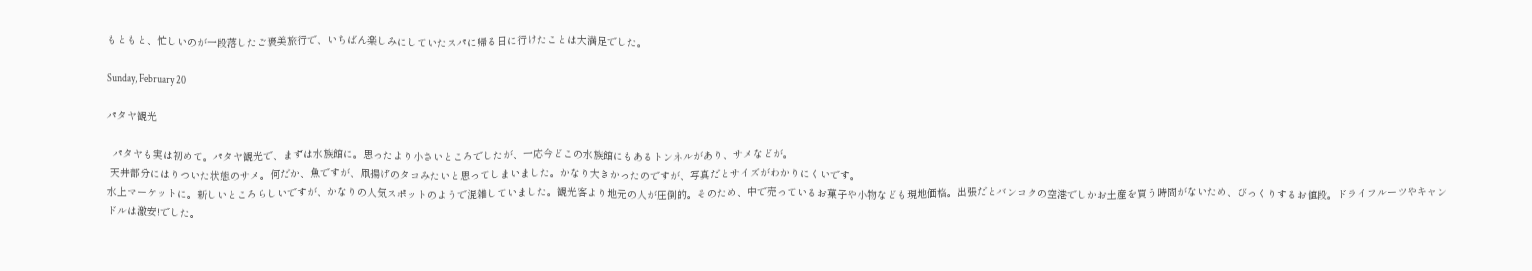もともと、忙しいのが一段落したご褒美旅行で、いちばん楽しみにしていたスパに帰る日に行けたことは大満足でした。

Sunday, February 20

パタヤ観光

  パタヤも実は初めて。パタヤ観光で、まずは水族館に。思ったより小さいところでしたが、一応今どこの水族館にもあるトンネルがあり、サメなどが。
 天井部分にはりついた状態のサメ。何だか、魚ですが、凧揚げのタコみたいと思ってしまいました。かなり大きかったのですが、写真だとサイズがわかりにくいです。
水上マーケットに。新しいところらしいですが、かなりの人気スポットのようで混雑していました。観光客より地元の人が圧倒的。そのため、中で売っているお菓子や小物なども現地価格。出張だとバンコクの空港でしかお土産を買う時間がないため、びっくりするお値段。ドライフルーツやキャンドルは激安!でした。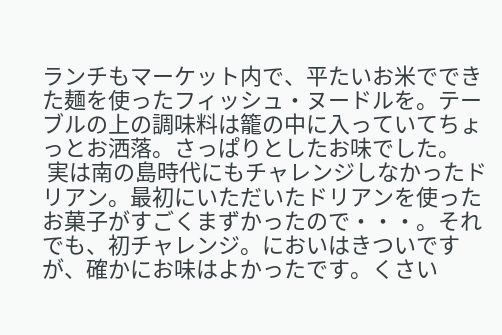ランチもマーケット内で、平たいお米でできた麺を使ったフィッシュ・ヌードルを。テーブルの上の調味料は籠の中に入っていてちょっとお洒落。さっぱりとしたお味でした。
 実は南の島時代にもチャレンジしなかったドリアン。最初にいただいたドリアンを使ったお菓子がすごくまずかったので・・・。それでも、初チャレンジ。においはきついですが、確かにお味はよかったです。くさい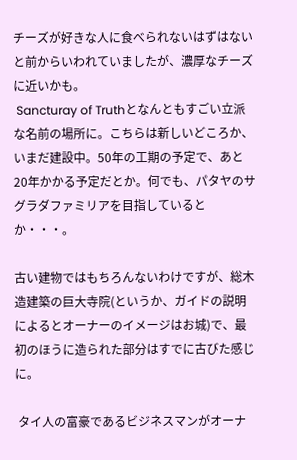チーズが好きな人に食べられないはずはないと前からいわれていましたが、濃厚なチーズに近いかも。
 Sancturay of Truthとなんともすごい立派な名前の場所に。こちらは新しいどころか、いまだ建設中。50年の工期の予定で、あと20年かかる予定だとか。何でも、パタヤのサグラダファミリアを目指しているとか・・・。

古い建物ではもちろんないわけですが、総木造建築の巨大寺院(というか、ガイドの説明によるとオーナーのイメージはお城)で、最初のほうに造られた部分はすでに古びた感じに。

 タイ人の富豪であるビジネスマンがオーナ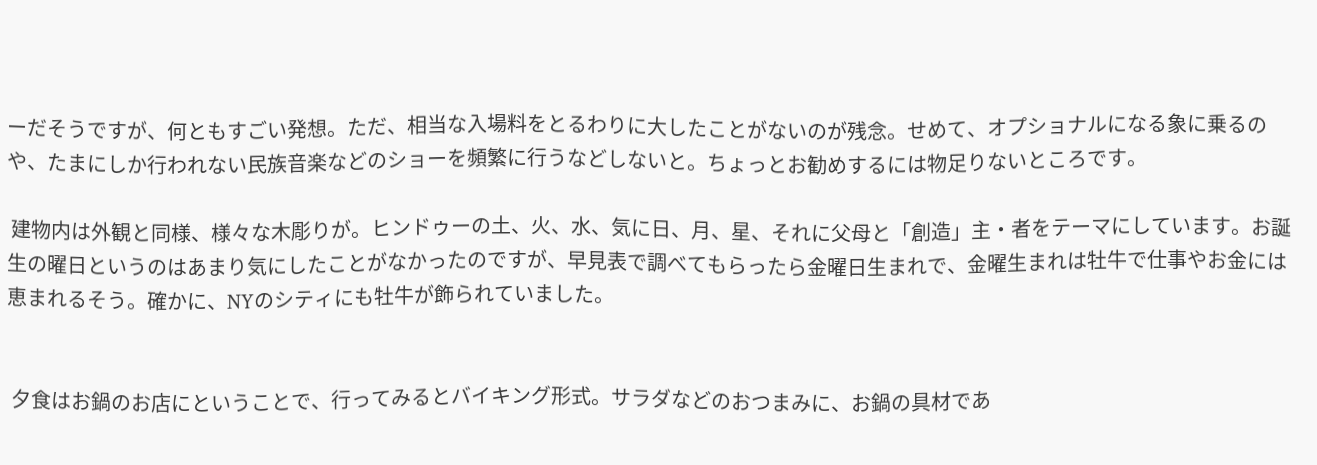ーだそうですが、何ともすごい発想。ただ、相当な入場料をとるわりに大したことがないのが残念。せめて、オプショナルになる象に乗るのや、たまにしか行われない民族音楽などのショーを頻繁に行うなどしないと。ちょっとお勧めするには物足りないところです。

 建物内は外観と同様、様々な木彫りが。ヒンドゥーの土、火、水、気に日、月、星、それに父母と「創造」主・者をテーマにしています。お誕生の曜日というのはあまり気にしたことがなかったのですが、早見表で調べてもらったら金曜日生まれで、金曜生まれは牡牛で仕事やお金には恵まれるそう。確かに、NYのシティにも牡牛が飾られていました。


 夕食はお鍋のお店にということで、行ってみるとバイキング形式。サラダなどのおつまみに、お鍋の具材であ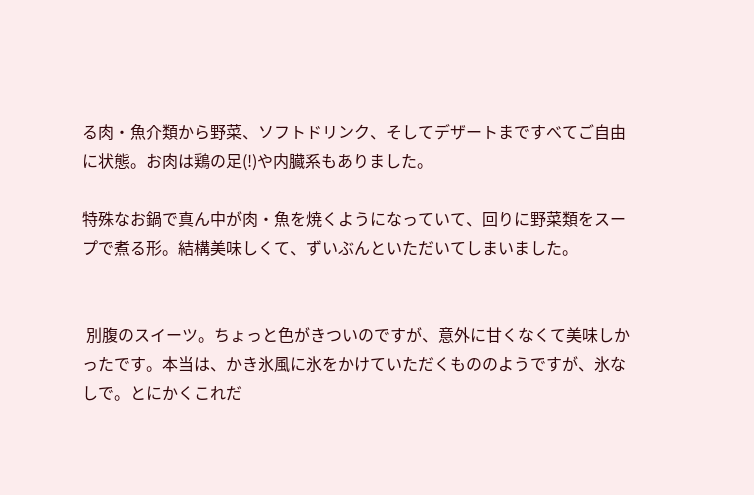る肉・魚介類から野菜、ソフトドリンク、そしてデザートまですべてご自由に状態。お肉は鶏の足(!)や内臓系もありました。

特殊なお鍋で真ん中が肉・魚を焼くようになっていて、回りに野菜類をスープで煮る形。結構美味しくて、ずいぶんといただいてしまいました。


 別腹のスイーツ。ちょっと色がきついのですが、意外に甘くなくて美味しかったです。本当は、かき氷風に氷をかけていただくもののようですが、氷なしで。とにかくこれだ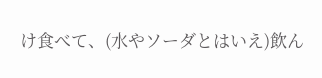け食べて、(水やソーダとはいえ)飲ん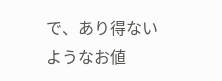で、あり得ないようなお値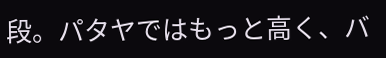段。パタヤではもっと高く、バ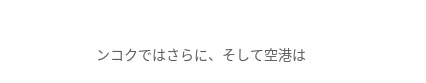ンコクではさらに、そして空港は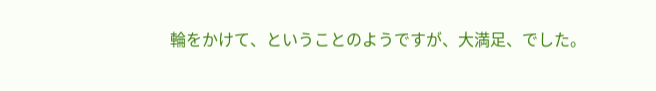輪をかけて、ということのようですが、大満足、でした。